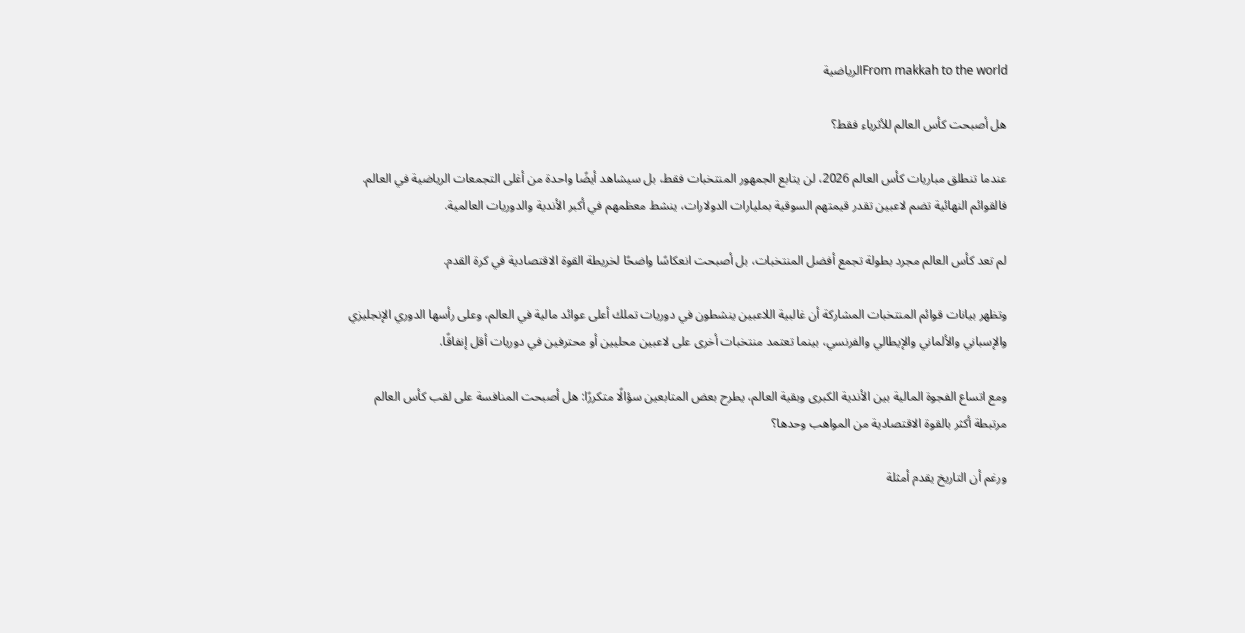From makkah to the worldالرياضية

هل أصبحت كأس العالم للأثرياء فقط؟

عندما تنطلق مباريات كأس العالم 2026، لن يتابع الجمهور المنتخبات فقط، بل سيشاهد أيضًا واحدة من أغلى التجمعات الرياضية في العالم. فالقوائم النهائية تضم لاعبين تقدر قيمتهم السوقية بمليارات الدولارات، ينشط معظمهم في أكبر الأندية والدوريات العالمية.

لم تعد كأس العالم مجرد بطولة تجمع أفضل المنتخبات، بل أصبحت انعكاسًا واضحًا لخريطة القوة الاقتصادية في كرة القدم.

وتظهر بيانات قوائم المنتخبات المشاركة أن غالبية اللاعبين ينشطون في دوريات تملك أعلى عوائد مالية في العالم، وعلى رأسها الدوري الإنجليزي والإسباني والألماني والإيطالي والفرنسي، بينما تعتمد منتخبات أخرى على لاعبين محليين أو محترفين في دوريات أقل إنفاقًا.

ومع اتساع الفجوة المالية بين الأندية الكبرى وبقية العالم، يطرح بعض المتابعين سؤالًا متكررًا: هل أصبحت المنافسة على لقب كأس العالم مرتبطة أكثر بالقوة الاقتصادية من المواهب وحدها؟

ورغم أن التاريخ يقدم أمثلة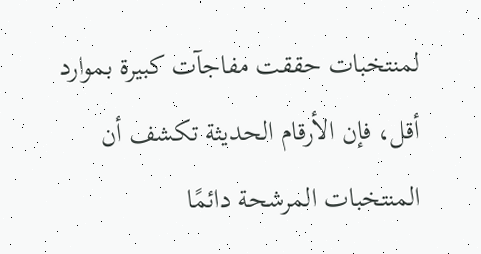لمنتخبات حققت مفاجآت كبيرة بموارد أقل، فإن الأرقام الحديثة تكشف أن المنتخبات المرشحة دائمًا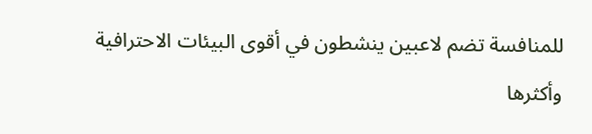للمنافسة تضم لاعبين ينشطون في أقوى البيئات الاحترافية وأكثرها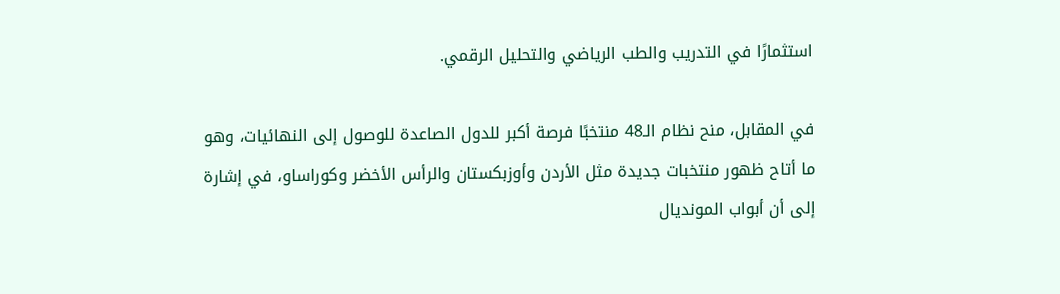استثمارًا في التدريب والطب الرياضي والتحليل الرقمي.

في المقابل، منح نظام الـ48 منتخبًا فرصة أكبر للدول الصاعدة للوصول إلى النهائيات، وهو ما أتاح ظهور منتخبات جديدة مثل الأردن وأوزبكستان والرأس الأخضر وكوراساو، في إشارة إلى أن أبواب المونديال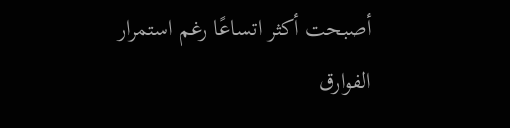أصبحت أكثر اتساعًا رغم استمرار الفوارق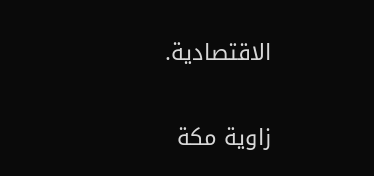الاقتصادية.

زاوية مكة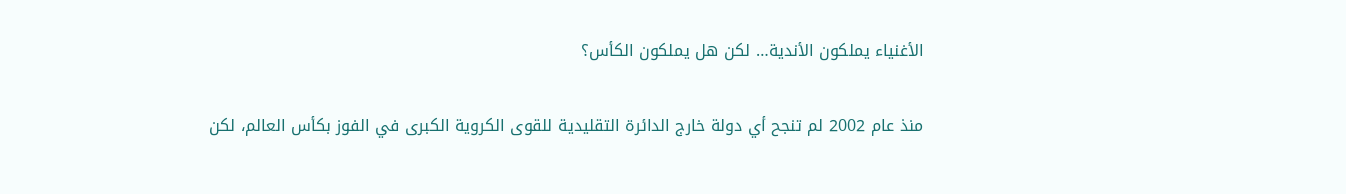الأغنياء يملكون الأندية… لكن هل يملكون الكأس؟

منذ عام 2002 لم تنجح أي دولة خارج الدائرة التقليدية للقوى الكروية الكبرى في الفوز بكأس العالم، لكن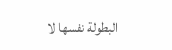البطولة نفسها لا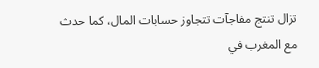تزال تنتج مفاجآت تتجاوز حسابات المال، كما حدث مع المغرب في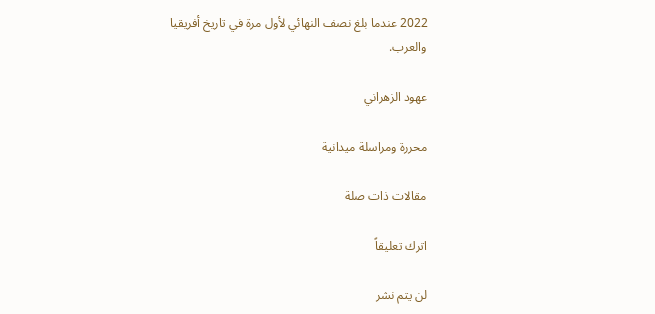2022 عندما بلغ نصف النهائي لأول مرة في تاريخ أفريقيا والعرب.

عهود الزهراني

محررة ومراسلة ميدانية

مقالات ذات صلة

اترك تعليقاً

لن يتم نشر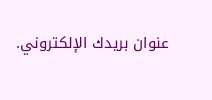عنوان بريدك الإلكتروني.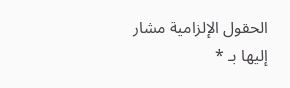الحقول الإلزامية مشار إليها بـ *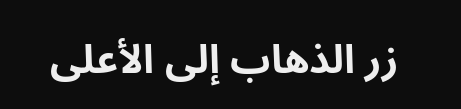زر الذهاب إلى الأعلى